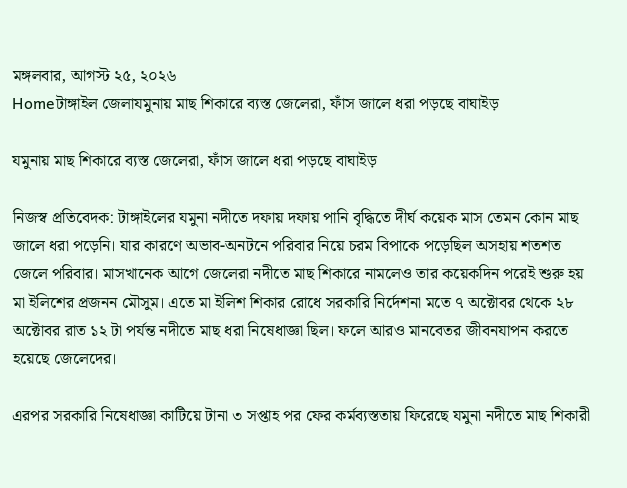মঙ্গলবার, আগস্ট ২৫, ২০২৬
Homeটাঙ্গাইল জেলাযমুনায় মাছ শিকারে ব্যস্ত জেলেরা, ফাঁস জালে ধরা পড়ছে বাঘাইড়

যমুনায় মাছ শিকারে ব্যস্ত জেলেরা, ফাঁস জালে ধরা পড়ছে বাঘাইড়

নিজস্ব প্রতিবেদক: টাঙ্গাইলের যমুনা নদীতে দফায় দফায় পানি বৃদ্ধিতে দীর্ঘ কয়েক মাস তেমন কোন মাছ জালে ধরা পড়েনি। যার কারণে অভাব-অনটনে পরিবার নিয়ে চরম বিপাকে পড়েছিল অসহায় শতশত জেলে পরিবার। মাসখানেক আগে জেলেরা নদীতে মাছ শিকারে নামলেও তার কয়েকদিন পরেই শুরু হয় মা ইলিশের প্রজনন মৌসুম। এতে মা ইলিশ শিকার রোধে সরকারি নির্দেশনা মতে ৭ অক্টোবর থেকে ২৮ অক্টোবর রাত ১২ টা পর্যন্ত নদীতে মাছ ধরা নিষেধাজ্ঞা ছিল। ফলে আরও মানবেতর জীবনযাপন করতে হয়েছে জেলেদের।

এরপর সরকারি নিষেধাজ্ঞা কাটিয়ে টানা ৩ সপ্তাহ পর ফের কর্মব্যস্ততায় ফিরেছে যমুনা নদীতে মাছ শিকারী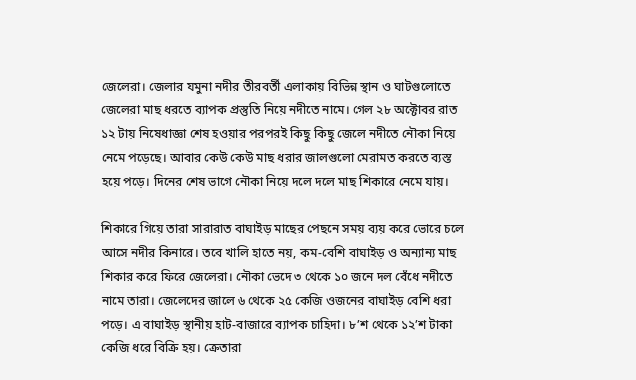জেলেরা। জেলার যমুনা নদীর তীরবর্তী এলাকায় বিভিন্ন স্থান ও ঘাটগুলোতে জেলেরা মাছ ধরতে ব্যাপক প্রস্তুতি নিয়ে নদীতে নামে। গেল ২৮ অক্টোবর রাত ১২ টায় নিষেধাজ্ঞা শেষ হওয়ার পরপরই কিছু কিছু জেলে নদীতে নৌকা নিয়ে নেমে পড়েছে। আবার কেউ কেউ মাছ ধরার জালগুলো মেরামত করতে ব্যস্ত হয়ে পড়ে। দিনের শেষ ভাগে নৌকা নিয়ে দলে দলে মাছ শিকারে নেমে যায়।

শিকারে গিয়ে তারা সারারাত বাঘাইড় মাছের পেছনে সময় ব্যয় করে ভোরে চলে আসে নদীর কিনারে। তবে খালি হাতে নয়, কম-বেশি বাঘাইড় ও অন্যান্য মাছ শিকার করে ফিরে জেলেরা। নৌকা ভেদে ৩ থেকে ১০ জনে দল বেঁধে নদীতে নামে তারা। জেলেদের জালে ৬ থেকে ২৫ কেজি ওজনের বাঘাইড় বেশি ধরা পড়ে। এ বাঘাইড় স্থানীয় হাট-বাজারে ব্যাপক চাহিদা। ৮’শ থেকে ১২’শ টাকা কেজি ধরে বিক্রি হয়। ক্রেতারা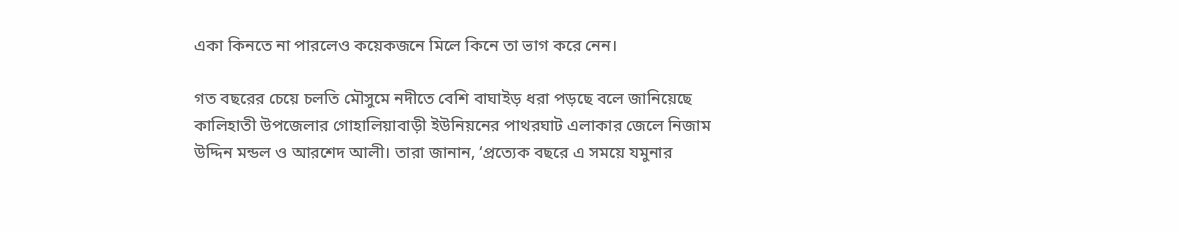একা কিনতে না পারলেও কয়েকজনে মিলে কিনে তা ভাগ করে নেন।

গত বছরের চেয়ে চলতি মৌসুমে নদীতে বেশি বাঘাইড় ধরা পড়ছে বলে জানিয়েছে কালিহাতী উপজেলার গোহালিয়াবাড়ী ইউনিয়নের পাথরঘাট এলাকার জেলে নিজাম উদ্দিন মন্ডল ও আরশেদ আলী। তারা জানান, ‘প্রত্যেক বছরে এ সময়ে যমুনার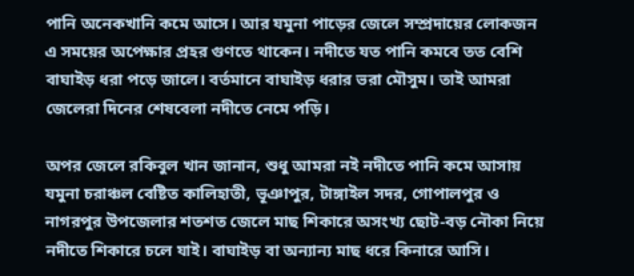পানি অনেকখানি কমে আসে। আর যমুনা পাড়ের জেলে সম্প্রদায়ের লোকজন এ সময়ের অপেক্ষার প্রহর গুণতে থাকেন। নদীতে যত পানি কমবে তত বেশি বাঘাইড় ধরা পড়ে জালে। বর্তমানে বাঘাইড় ধরার ভরা মৌসুম। তাই আমরা জেলেরা দিনের শেষবেলা নদীতে নেমে পড়ি।

অপর জেলে রকিবুল খান জানান, শুধু আমরা নই নদীতে পানি কমে আসায় যমুনা চরাঞ্চল বেষ্টিত কালিহাতী, ভূঞাপুর, টাঙ্গাইল সদর, গোপালপুর ও নাগরপুর উপজেলার শতশত জেলে মাছ শিকারে অসংখ্য ছোট-বড় নৌকা নিয়ে নদীতে শিকারে চলে যাই। বাঘাইড় বা অন্যান্য মাছ ধরে কিনারে আসি।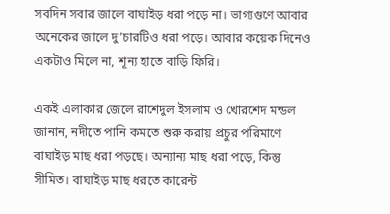সবদিন সবার জালে বাঘাইড় ধরা পড়ে না। ভাগ্যগুণে আবার অনেকের জালে দু’চারটিও ধরা পড়ে। আবার কয়েক দিনেও একটাও মিলে না, শূন্য হাতে বাড়ি ফিরি।

একই এলাকার জেলে রাশেদুল ইসলাম ও খোরশেদ মন্ডল জানান, নদীতে পানি কমতে শুরু করায় প্রচুর পরিমাণে বাঘাইড় মাছ ধরা পড়ছে। অন্যান্য মাছ ধরা পড়ে, কিন্তু সীমিত। বাঘাইড় মাছ ধরতে কারেন্ট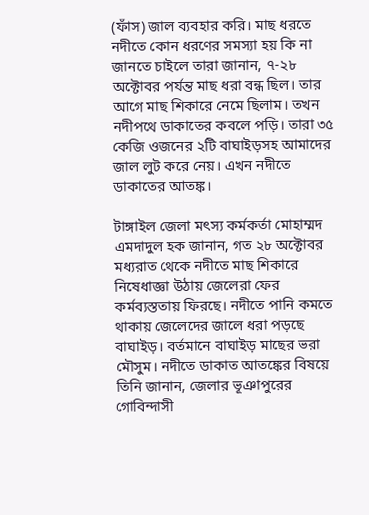(ফাঁস) জাল ব্যবহার করি। মাছ ধরতে নদীতে কোন ধরণের সমস্যা হয় কি না জানতে চাইলে তারা জানান, ৭-২৮ অক্টোবর পর্যন্ত মাছ ধরা বন্ধ ছিল। তার আগে মাছ শিকারে নেমে ছিলাম। তখন নদীপথে ডাকাতের কবলে পড়ি। তারা ৩৫ কেজি ওজনের ২টি বাঘাইড়সহ আমাদের জাল লুট করে নেয়। এখন নদীতে ডাকাতের আতঙ্ক।

টাঙ্গাইল জেলা মৎস্য কর্মকর্তা মোহাম্মদ এমদাদুল হক জানান, গত ২৮ অক্টোবর মধ্যরাত থেকে নদীতে মাছ শিকারে নিষেধাজ্ঞা উঠায় জেলেরা ফের কর্মব্যস্ততায় ফিরছে। নদীতে পানি কমতে থাকায় জেলেদের জালে ধরা পড়ছে বাঘাইড়। বর্তমানে বাঘাইড় মাছের ভরা মৌসুম। নদীতে ডাকাত আতঙ্কের বিষয়ে তিনি জানান, জেলার ভূঞাপুরের গোবিন্দাসী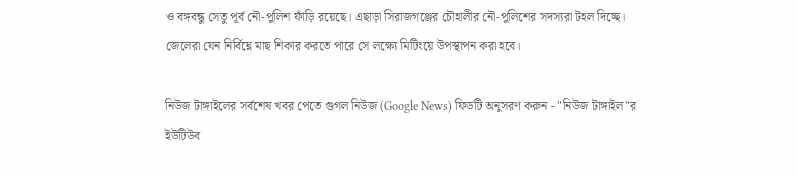ও বঙ্গবন্ধু সেতু পূর্ব নৌ-পুলিশ ফাঁড়ি রয়েছে। এছাড়া সিরাজগঞ্জের চৌহালীর নৌ-পুলিশের সদস্যরা টহল দিচ্ছে। জেলেরা যেন নির্বিঘ্নে মাছ শিকার করতে পারে সে লক্ষ্যে মিটিংয়ে উপস্থাপন করা হবে।

নিউজ টাঙ্গাইলের সর্বশেষ খবর পেতে গুগল নিউজ (Google News) ফিডটি অনুসরণ করুন - "নিউজ টাঙ্গাইল"র ইউটিউব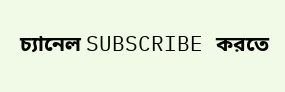চ্যানেল SUBSCRIBE করতে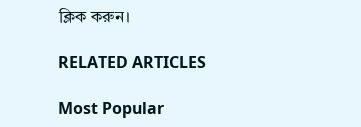ক্লিক করুন।

RELATED ARTICLES

Most Popular